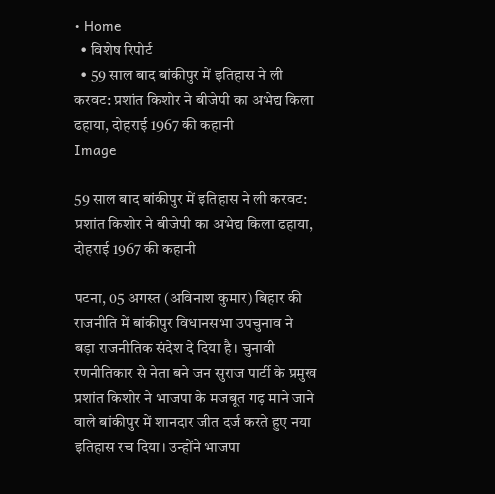• Home
  • विशेष रिपोर्ट
  • 59 साल बाद बांकीपुर में इतिहास ने ली करवट: प्रशांत किशोर ने बीजेपी का अभेद्य किला ढहाया, दोहराई 1967 की कहानी
Image

59 साल बाद बांकीपुर में इतिहास ने ली करवट: प्रशांत किशोर ने बीजेपी का अभेद्य किला ढहाया, दोहराई 1967 की कहानी

पटना, 05 अगस्त (अविनाश कुमार) बिहार की राजनीति में बांकीपुर विधानसभा उपचुनाव ने बड़ा राजनीतिक संदेश दे दिया है। चुनावी रणनीतिकार से नेता बने जन सुराज पार्टी के प्रमुख प्रशांत किशोर ने भाजपा के मजबूत गढ़ माने जाने वाले बांकीपुर में शानदार जीत दर्ज करते हुए नया इतिहास रच दिया। उन्होंने भाजपा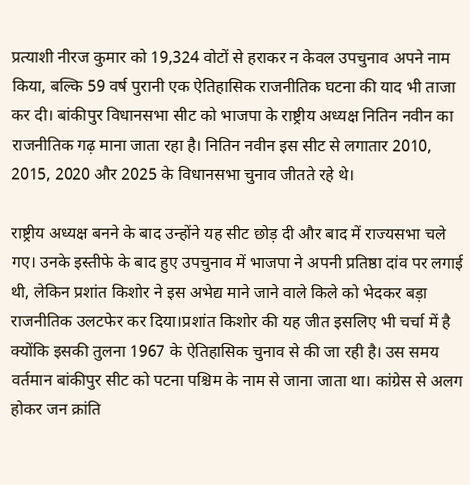प्रत्याशी नीरज कुमार को 19,324 वोटों से हराकर न केवल उपचुनाव अपने नाम किया, बल्कि 59 वर्ष पुरानी एक ऐतिहासिक राजनीतिक घटना की याद भी ताजा कर दी। बांकीपुर विधानसभा सीट को भाजपा के राष्ट्रीय अध्यक्ष नितिन नवीन का राजनीतिक गढ़ माना जाता रहा है। नितिन नवीन इस सीट से लगातार 2010, 2015, 2020 और 2025 के विधानसभा चुनाव जीतते रहे थे।

राष्ट्रीय अध्यक्ष बनने के बाद उन्होंने यह सीट छोड़ दी और बाद में राज्यसभा चले गए। उनके इस्तीफे के बाद हुए उपचुनाव में भाजपा ने अपनी प्रतिष्ठा दांव पर लगाई थी, लेकिन प्रशांत किशोर ने इस अभेद्य माने जाने वाले किले को भेदकर बड़ा राजनीतिक उलटफेर कर दिया।प्रशांत किशोर की यह जीत इसलिए भी चर्चा में है क्योंकि इसकी तुलना 1967 के ऐतिहासिक चुनाव से की जा रही है। उस समय वर्तमान बांकीपुर सीट को पटना पश्चिम के नाम से जाना जाता था। कांग्रेस से अलग होकर जन क्रांति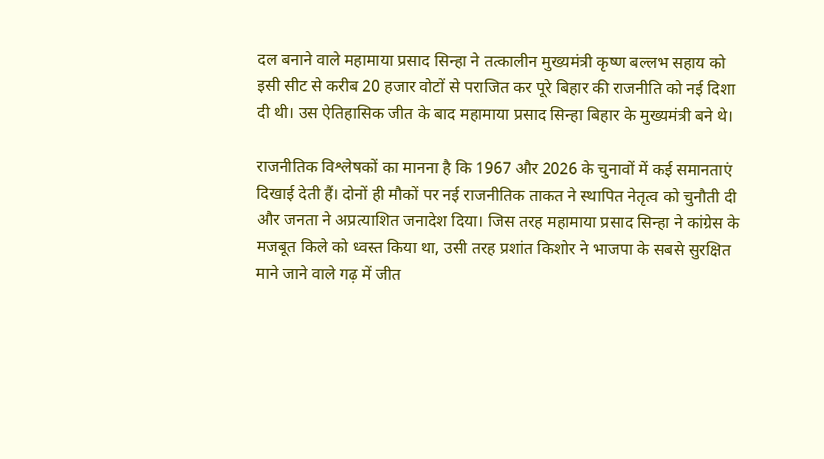दल बनाने वाले महामाया प्रसाद सिन्हा ने तत्कालीन मुख्यमंत्री कृष्ण बल्लभ सहाय को इसी सीट से करीब 20 हजार वोटों से पराजित कर पूरे बिहार की राजनीति को नई दिशा दी थी। उस ऐतिहासिक जीत के बाद महामाया प्रसाद सिन्हा बिहार के मुख्यमंत्री बने थे।

राजनीतिक विश्लेषकों का मानना है कि 1967 और 2026 के चुनावों में कई समानताएं दिखाई देती हैं। दोनों ही मौकों पर नई राजनीतिक ताकत ने स्थापित नेतृत्व को चुनौती दी और जनता ने अप्रत्याशित जनादेश दिया। जिस तरह महामाया प्रसाद सिन्हा ने कांग्रेस के मजबूत किले को ध्वस्त किया था, उसी तरह प्रशांत किशोर ने भाजपा के सबसे सुरक्षित माने जाने वाले गढ़ में जीत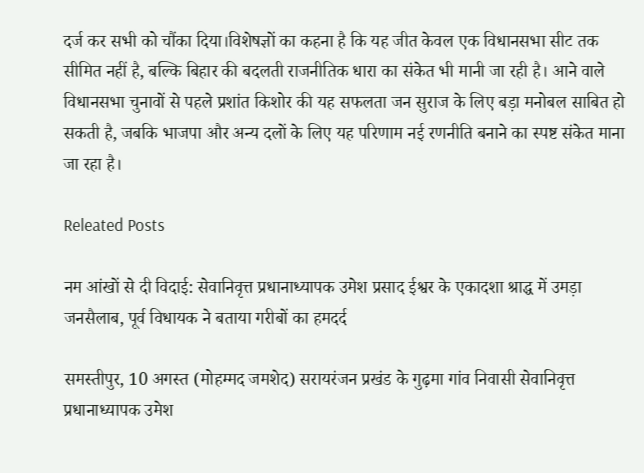दर्ज कर सभी को चौंका दिया।विशेषज्ञों का कहना है कि यह जीत केवल एक विधानसभा सीट तक सीमित नहीं है, बल्कि बिहार की बदलती राजनीतिक धारा का संकेत भी मानी जा रही है। आने वाले विधानसभा चुनावों से पहले प्रशांत किशोर की यह सफलता जन सुराज के लिए बड़ा मनोबल साबित हो सकती है, जबकि भाजपा और अन्य दलों के लिए यह परिणाम नई रणनीति बनाने का स्पष्ट संकेत माना जा रहा है।

Releated Posts

नम आंखों से दी विदाई: सेवानिवृत्त प्रधानाध्यापक उमेश प्रसाद ईश्वर के एकादशा श्राद्ध में उमड़ा जनसैलाब, पूर्व विधायक ने बताया गरीबों का हमदर्द

समस्तीपुर, 10 अगस्त (मोहम्मद जमशेद) सरायरंजन प्रखंड के गुढ़मा गांव निवासी सेवानिवृत्त प्रधानाध्यापक उमेश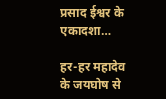प्रसाद ईश्वर के एकादशा…

हर-हर महादेव के जयघोष से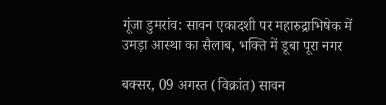गूंजा डुमरांव: सावन एकादशी पर महारुद्राभिषेक में उमड़ा आस्था का सैलाब, भक्ति में डूबा पूरा नगर

बक्सर, 09 अगस्त (विक्रांत) सावन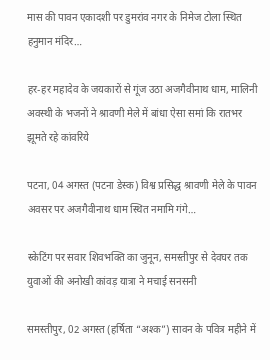मास की पावन एकादशी पर डुमरांव नगर के निमेज टोला स्थित हनुमान मंदिर…

हर-हर महादेव के जयकारों से गूंज उठा अजगैवीनाथ धाम, मालिनी अवस्थी के भजनों ने श्रावणी मेले में बांधा ऐसा समां कि रातभर झूमते रहे कांवरिये

पटना, 04 अगस्त (पटना डेस्क) विश्व प्रसिद्ध श्रावणी मेले के पावन अवसर पर अजगैवीनाथ धाम स्थित नमामि गंगे…

स्केटिंग पर सवार शिवभक्ति का जुनून, समस्तीपुर से देवघर तक युवाओं की अनोखी कांवड़ यात्रा ने मचाई सनसनी

समस्तीपुर, 02 अगस्त (हर्षिता “अश्क”) सावन के पवित्र महीने में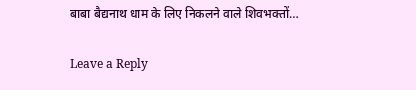बाबा बैद्यनाथ धाम के लिए निकलने वाले शिवभक्तों…

Leave a Reply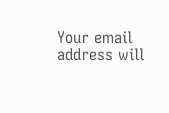Your email address will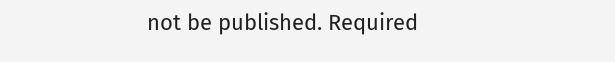not be published. Required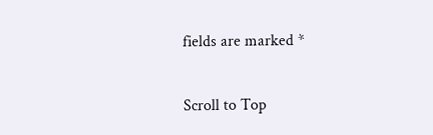fields are marked *

Scroll to Top